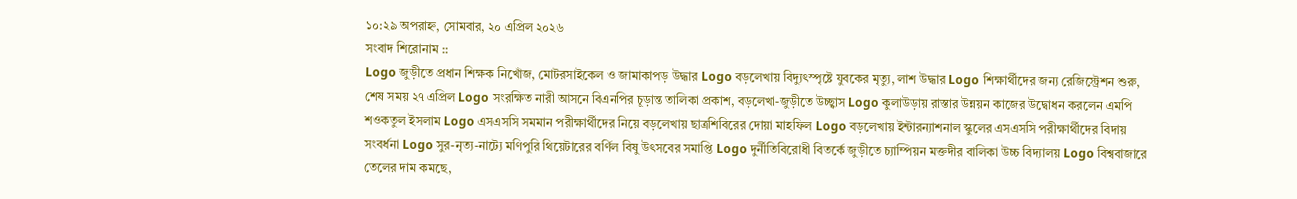১০:২৯ অপরাহ্ন, সোমবার, ২০ এপ্রিল ২০২৬
সংবাদ শিরোনাম ::
Logo জুড়ীতে প্রধান শিক্ষক নিখোঁজ, মোটরসাইকেল ও জামাকাপড় উদ্ধার Logo বড়লেখায় বিদ্যুৎস্পৃষ্টে যুবকের মৃত্যু, লাশ উদ্ধার Logo শিক্ষার্থীদের জন্য রেজিস্ট্রেশন শুরু, শেষ সময় ২৭ এপ্রিল Logo সংরক্ষিত নারী আসনে বিএনপির চূড়ান্ত তালিকা প্রকাশ, বড়লেখা-জুড়ীতে উচ্ছ্বাস Logo কুলাউড়ায় রাস্তার উন্নয়ন কাজের উদ্বোধন করলেন এমপি শওকতুল ইসলাম Logo এসএসসি সমমান পরীক্ষার্থীদের নিয়ে বড়লেখায় ছাত্রশিবিরের দোয়া মাহফিল Logo বড়লেখায় ইন্টারন্যাশনাল স্কুলের এসএসসি পরীক্ষার্থীদের বিদায় সংবর্ধনা Logo সুর-নৃত্য-নাট্যে মণিপুরি থিয়েটারের বর্ণিল বিষু উৎসবের সমাপ্তি Logo দুর্নীতিবিরোধী বিতর্কে জুড়ীতে চ্যাম্পিয়ন মক্তদীর বালিকা উচ্চ বিদ্যালয় Logo বিশ্ববাজারে তেলের দাম কমছে,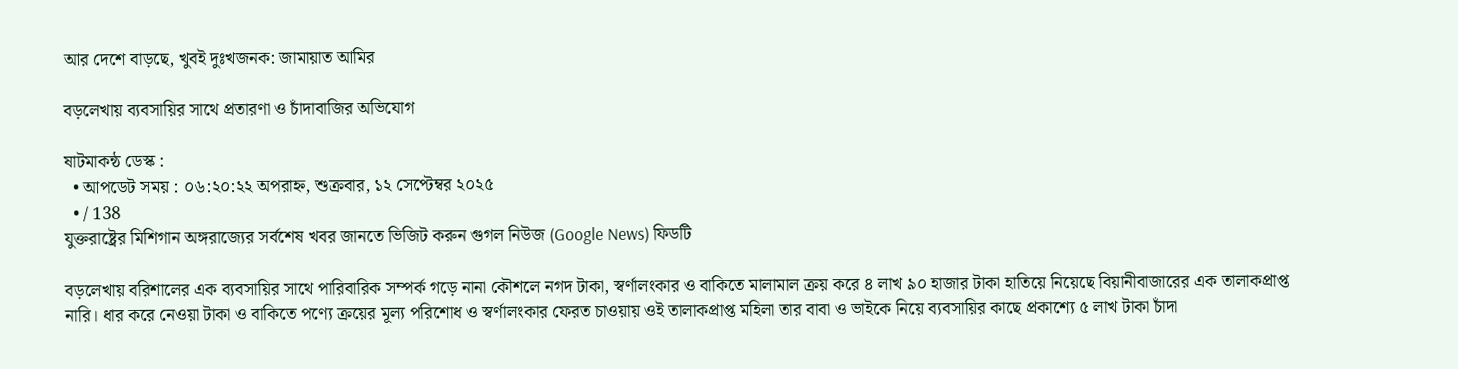আর দেশে বাড়ছে, খুবই দুঃখজনক: জামায়াত আমির

বড়লেখায় ব্যবসায়ির সাথে প্রতারণা ও চাঁদাবাজির অভিযোগ

ষাটমাকন্ঠ ডেস্ক :
  • আপডেট সময় : ০৬:২০:২২ অপরাহ্ন, শুক্রবার, ১২ সেপ্টেম্বর ২০২৫
  • / 138
যুক্তরাষ্ট্রের মিশিগান অঙ্গরাজ্যের সর্বশেষ খবর জানতে ভিজিট করুন গুগল নিউজ (Google News) ফিডটি

বড়লেখায় বরিশালের এক ব্যবসায়ির সাথে পারিবারিক সম্পর্ক গড়ে নানা কৌশলে নগদ টাকা, স্বর্ণালংকার ও বাকিতে মালামাল ক্রয় করে ৪ লাখ ৯০ হাজার টাকা হাতিয়ে নিয়েছে বিয়ানীবাজারের এক তালাকপ্রাপ্ত নারি। ধার করে নেওয়া টাকা ও বাকিতে পণ্যে ক্রয়ের মূল্য পরিশোধ ও স্বর্ণালংকার ফেরত চাওয়ায় ওই তালাকপ্রাপ্ত মহিলা তার বাবা ও ভাইকে নিয়ে ব্যবসায়ির কাছে প্রকাশ্যে ৫ লাখ টাকা চাঁদা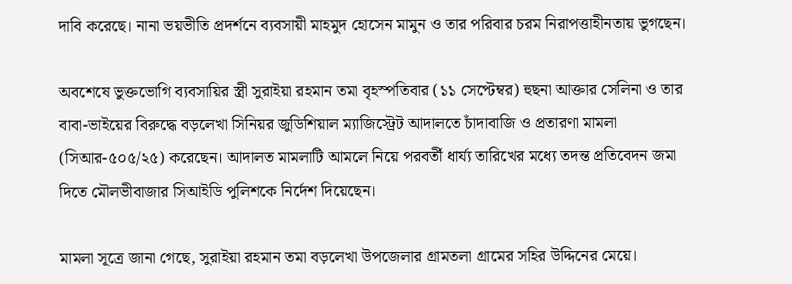দাবি করেছে। নানা ভয়ভীতি প্রদর্শনে ব্যবসায়ী মাহমুদ হোসেন মামুন ও তার পরিবার চরম নিরাপত্তাহীনতায় ভুগছেন।

অবশেষে ভুক্তভোগি ব্যবসায়ির স্ত্রী সুরাইয়া রহমান তমা বৃহস্পতিবার (১১ সেপ্টেম্বর) হুছনা আক্তার সেলিনা ও তার বাবা-ভাইয়ের বিরুদ্ধে বড়লেখা সিনিয়র জুডিশিয়াল ম্যাজিস্ট্রেট আদালতে চাঁদাবাজি ও প্রতারণা মামলা (সিআর-৫০৫/২৫) করেছেন। আদালত মামলাটি আমলে নিয়ে পরবর্তী ধার্য্য তারিখের মধ্যে তদন্ত প্রতিবেদন জমা দিতে মৌলভীবাজার সিআইডি পুলিশকে নির্দেশ দিয়েছেন।

মামলা সূত্রে জানা গেছে, সুরাইয়া রহমান তমা বড়লেখা উপজেলার গ্রামতলা গ্রামের সহির উদ্দিনের মেয়ে।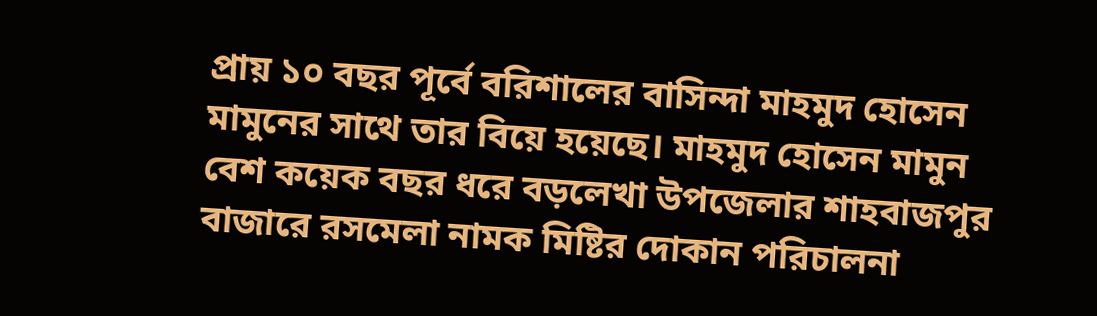প্রায় ১০ বছর পূর্বে বরিশালের বাসিন্দা মাহমুদ হোসেন মামুনের সাথে তার বিয়ে হয়েছে। মাহমুদ হোসেন মামুন বেশ কয়েক বছর ধরে বড়লেখা উপজেলার শাহবাজপুর বাজারে রসমেলা নামক মিষ্টির দোকান পরিচালনা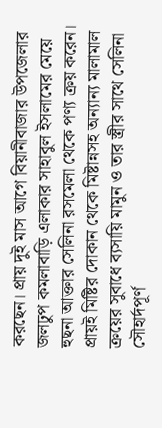করছেন। প্রায় দুই মাস আগে বিয়ানীবাজার উপজেলার জলঢুপ কমলাবাড়ি এলাকার সাহাবুল ইসলামের মেয়ে হুছনা আক্তার সেলিনা রসমেলা থেকে পণ্য ক্রয় করেন। প্রায়ই মিষ্টির দোকান থেকে মিষ্টান্নসহ অন্যান্য মালামাল ক্রয়ের সুবাধে ব্যসায়ি মামুন ও তার স্ত্রীর সাথে সেলিনা সৌহার্দপূর্ণ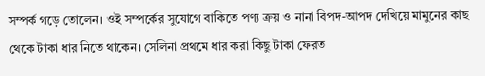সম্পর্ক গড়ে তোলেন। ওই সম্পর্কের সুযোগে বাকিতে পণ্য ক্রয় ও নানা বিপদ-আপদ দেখিয়ে মামুনের কাছ থেকে টাকা ধার নিতে থাকেন। সেলিনা প্রথমে ধার করা কিছু টাকা ফেরত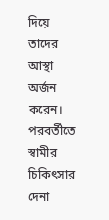দিয়ে তাদের আস্থা অর্জন করেন। পরবর্তীতে স্বামীর চিকিৎসার দেনা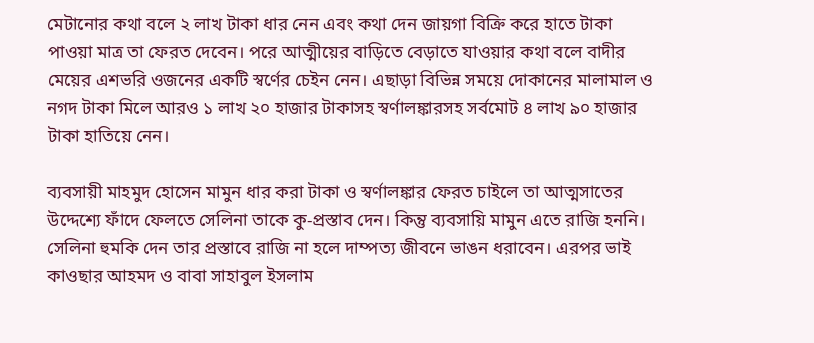মেটানোর কথা বলে ২ লাখ টাকা ধার নেন এবং কথা দেন জায়গা বিক্রি করে হাতে টাকা পাওয়া মাত্র তা ফেরত দেবেন। পরে আত্মীয়ের বাড়িতে বেড়াতে যাওয়ার কথা বলে বাদীর মেয়ের এশভরি ওজনের একটি স্বর্ণের চেইন নেন। এছাড়া বিভিন্ন সময়ে দোকানের মালামাল ও নগদ টাকা মিলে আরও ১ লাখ ২০ হাজার টাকাসহ স্বর্ণালঙ্কারসহ সর্বমোট ৪ লাখ ৯০ হাজার টাকা হাতিয়ে নেন।

ব্যবসায়ী মাহমুদ হোসেন মামুন ধার করা টাকা ও স্বর্ণালঙ্কার ফেরত চাইলে তা আত্মসাতের উদ্দেশ্যে ফাঁদে ফেলতে সেলিনা তাকে কু-প্রস্তাব দেন। কিন্তু ব্যবসায়ি মামুন এতে রাজি হননি। সেলিনা হুমকি দেন তার প্রস্তাবে রাজি না হলে দাম্পত্য জীবনে ভাঙন ধরাবেন। এরপর ভাই কাওছার আহমদ ও বাবা সাহাবুল ইসলাম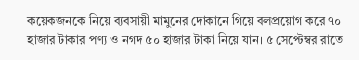কয়েকজনকে নিয়ে ব্যবসায়ী মামুনের দোকানে গিয়ে বলপ্রয়োগ করে ৭০ হাজার টাকার পণ্য ও নগদ ৫০ হাজার টাকা নিয়ে যান। ৫ সেপ্টেম্বর রাতে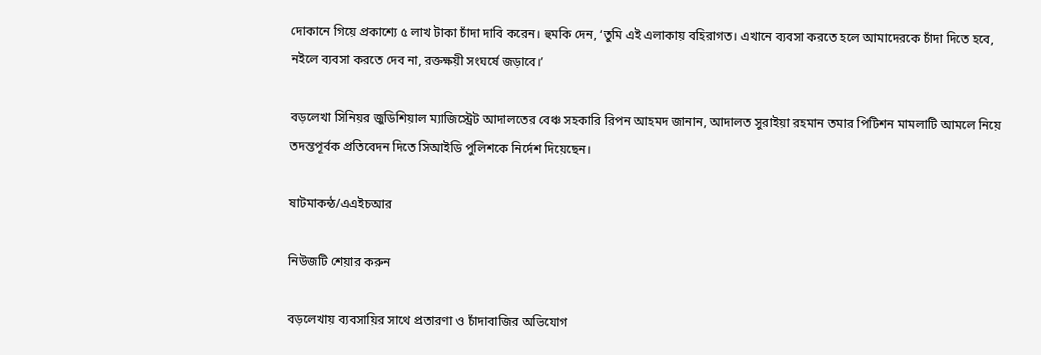দোকানে গিয়ে প্রকাশ্যে ৫ লাখ টাকা চাঁদা দাবি করেন। হুমকি দেন, ‘তুমি এই এলাকায় বহিরাগত। এখানে ব্যবসা করতে হলে আমাদেরকে চাঁদা দিতে হবে, নইলে ব্যবসা করতে দেব না, রক্তক্ষয়ী সংঘর্ষে জড়াবে।’

বড়লেখা সিনিয়র জুডিশিয়াল ম্যাজিস্ট্রেট আদালতের বেঞ্চ সহকারি রিপন আহমদ জানান, আদালত সুরাইয়া রহমান তমার পিটিশন মামলাটি আমলে নিয়ে তদন্তপূর্বক প্রতিবেদন দিতে সিআইডি পুলিশকে নির্দেশ দিয়েছেন।

ষাটমাকন্ঠ/এএইচআর

নিউজটি শেয়ার করুন

বড়লেখায় ব্যবসায়ির সাথে প্রতারণা ও চাঁদাবাজির অভিযোগ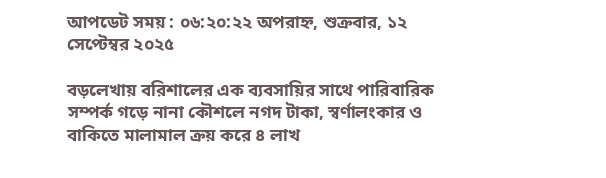আপডেট সময় : ০৬:২০:২২ অপরাহ্ন, শুক্রবার, ১২ সেপ্টেম্বর ২০২৫

বড়লেখায় বরিশালের এক ব্যবসায়ির সাথে পারিবারিক সম্পর্ক গড়ে নানা কৌশলে নগদ টাকা, স্বর্ণালংকার ও বাকিতে মালামাল ক্রয় করে ৪ লাখ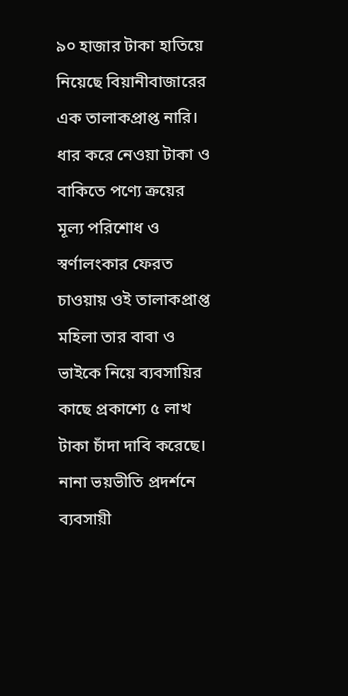৯০ হাজার টাকা হাতিয়ে নিয়েছে বিয়ানীবাজারের এক তালাকপ্রাপ্ত নারি। ধার করে নেওয়া টাকা ও বাকিতে পণ্যে ক্রয়ের মূল্য পরিশোধ ও স্বর্ণালংকার ফেরত চাওয়ায় ওই তালাকপ্রাপ্ত মহিলা তার বাবা ও ভাইকে নিয়ে ব্যবসায়ির কাছে প্রকাশ্যে ৫ লাখ টাকা চাঁদা দাবি করেছে। নানা ভয়ভীতি প্রদর্শনে ব্যবসায়ী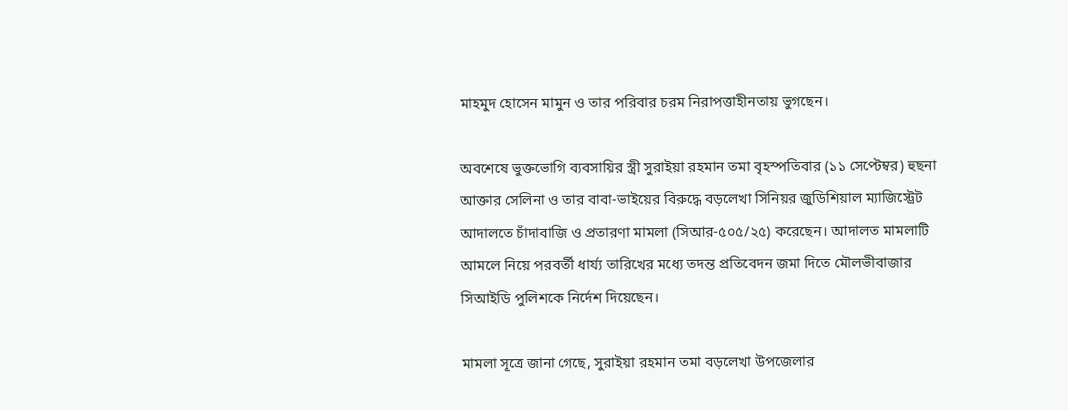মাহমুদ হোসেন মামুন ও তার পরিবার চরম নিরাপত্তাহীনতায় ভুগছেন।

অবশেষে ভুক্তভোগি ব্যবসায়ির স্ত্রী সুরাইয়া রহমান তমা বৃহস্পতিবার (১১ সেপ্টেম্বর) হুছনা আক্তার সেলিনা ও তার বাবা-ভাইয়ের বিরুদ্ধে বড়লেখা সিনিয়র জুডিশিয়াল ম্যাজিস্ট্রেট আদালতে চাঁদাবাজি ও প্রতারণা মামলা (সিআর-৫০৫/২৫) করেছেন। আদালত মামলাটি আমলে নিয়ে পরবর্তী ধার্য্য তারিখের মধ্যে তদন্ত প্রতিবেদন জমা দিতে মৌলভীবাজার সিআইডি পুলিশকে নির্দেশ দিয়েছেন।

মামলা সূত্রে জানা গেছে, সুরাইয়া রহমান তমা বড়লেখা উপজেলার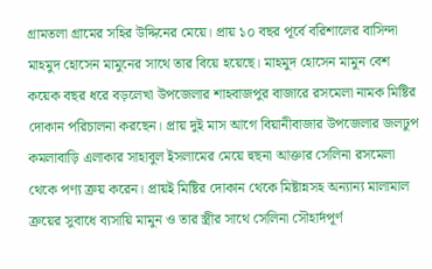গ্রামতলা গ্রামের সহির উদ্দিনের মেয়ে। প্রায় ১০ বছর পূর্বে বরিশালের বাসিন্দা মাহমুদ হোসেন মামুনের সাথে তার বিয়ে হয়েছে। মাহমুদ হোসেন মামুন বেশ কয়েক বছর ধরে বড়লেখা উপজেলার শাহবাজপুর বাজারে রসমেলা নামক মিষ্টির দোকান পরিচালনা করছেন। প্রায় দুই মাস আগে বিয়ানীবাজার উপজেলার জলঢুপ কমলাবাড়ি এলাকার সাহাবুল ইসলামের মেয়ে হুছনা আক্তার সেলিনা রসমেলা থেকে পণ্য ক্রয় করেন। প্রায়ই মিষ্টির দোকান থেকে মিষ্টান্নসহ অন্যান্য মালামাল ক্রয়ের সুবাধে ব্যসায়ি মামুন ও তার স্ত্রীর সাথে সেলিনা সৌহার্দপূর্ণ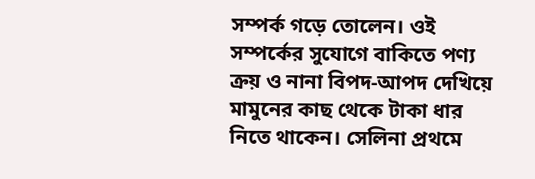সম্পর্ক গড়ে তোলেন। ওই সম্পর্কের সুযোগে বাকিতে পণ্য ক্রয় ও নানা বিপদ-আপদ দেখিয়ে মামুনের কাছ থেকে টাকা ধার নিতে থাকেন। সেলিনা প্রথমে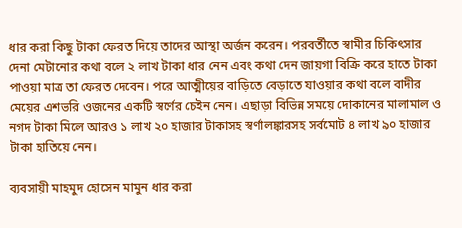ধার করা কিছু টাকা ফেরত দিয়ে তাদের আস্থা অর্জন করেন। পরবর্তীতে স্বামীর চিকিৎসার দেনা মেটানোর কথা বলে ২ লাখ টাকা ধার নেন এবং কথা দেন জায়গা বিক্রি করে হাতে টাকা পাওয়া মাত্র তা ফেরত দেবেন। পরে আত্মীয়ের বাড়িতে বেড়াতে যাওয়ার কথা বলে বাদীর মেয়ের এশভরি ওজনের একটি স্বর্ণের চেইন নেন। এছাড়া বিভিন্ন সময়ে দোকানের মালামাল ও নগদ টাকা মিলে আরও ১ লাখ ২০ হাজার টাকাসহ স্বর্ণালঙ্কারসহ সর্বমোট ৪ লাখ ৯০ হাজার টাকা হাতিয়ে নেন।

ব্যবসায়ী মাহমুদ হোসেন মামুন ধার করা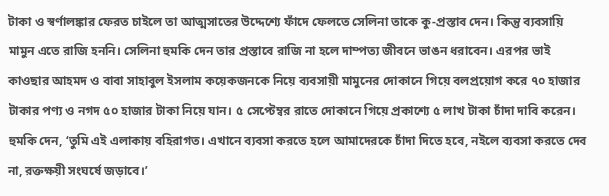টাকা ও স্বর্ণালঙ্কার ফেরত চাইলে তা আত্মসাতের উদ্দেশ্যে ফাঁদে ফেলতে সেলিনা তাকে কু-প্রস্তাব দেন। কিন্তু ব্যবসায়ি মামুন এতে রাজি হননি। সেলিনা হুমকি দেন তার প্রস্তাবে রাজি না হলে দাম্পত্য জীবনে ভাঙন ধরাবেন। এরপর ভাই কাওছার আহমদ ও বাবা সাহাবুল ইসলাম কয়েকজনকে নিয়ে ব্যবসায়ী মামুনের দোকানে গিয়ে বলপ্রয়োগ করে ৭০ হাজার টাকার পণ্য ও নগদ ৫০ হাজার টাকা নিয়ে যান। ৫ সেপ্টেম্বর রাতে দোকানে গিয়ে প্রকাশ্যে ৫ লাখ টাকা চাঁদা দাবি করেন। হুমকি দেন, ‘তুমি এই এলাকায় বহিরাগত। এখানে ব্যবসা করতে হলে আমাদেরকে চাঁদা দিতে হবে, নইলে ব্যবসা করতে দেব না, রক্তক্ষয়ী সংঘর্ষে জড়াবে।’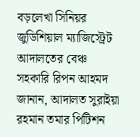বড়লেখা সিনিয়র জুডিশিয়াল ম্যাজিস্ট্রেট আদালতের বেঞ্চ সহকারি রিপন আহমদ জানান, আদালত সুরাইয়া রহমান তমার পিটিশন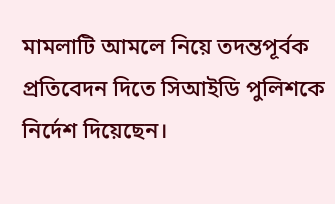মামলাটি আমলে নিয়ে তদন্তপূর্বক প্রতিবেদন দিতে সিআইডি পুলিশকে নির্দেশ দিয়েছেন।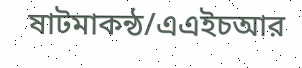ষাটমাকন্ঠ/এএইচআর